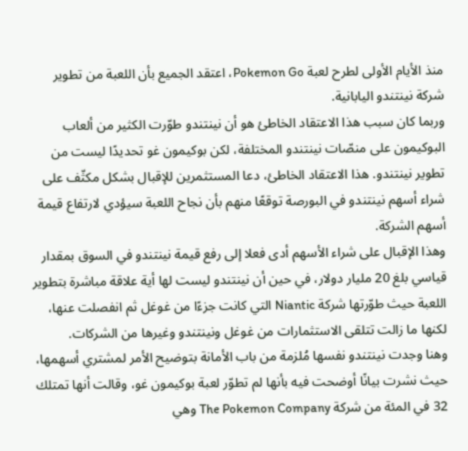منذ الأيام الأولى لطرح لعبة Pokemon Go، اعتقد الجميع بأن اللعبة من تطوير شركة نينتندو اليابانية.
وربما كان سبب هذا الاعتقاد الخاطئ هو أن نينتندو طوّرت الكثير من ألعاب البوكيمون على منصّات نينتندو المختلفة، لكن بوكيمون غو تحديدًا ليست من تطوير نينتندو. هذا الاعتقاد الخاطئ، دعا المستثمرين للإقبال بشكل مكثّف على شراء أسهم نينتندو في البورصة توقعًا منهم بأن نجاح اللعبة سيؤدي لارتفاع قيمة أسهم الشركة.
وهذا الإقبال على شراء الأسهم أدى فعلا إلى رفع قيمة نينتندو في السوق بمقدار قياسي بلغ 20 مليار دولار، في حين أن نينتندو ليست لها أية علاقة مباشرة بتطوير اللعبة حيث طوّرتها شركة Niantic التي كانت جزءًا من غوغل ثم انفصلت عنها، لكنها ما زالت تتلقى الاستثمارات من غوغل ونينتندو وغيرها من الشركات.
وهنا وجدت نينتندو نفسها مُلزمة من باب الأمانة بتوضيح الأمر لمشتري أسهمها، حيث نشرت بيانًا أوضحت فيه بأنها لم تطوّر لعبة بوكيمون غو، وقالت أنها تمتلك 32 في المئة من شركة The Pokemon Company وهي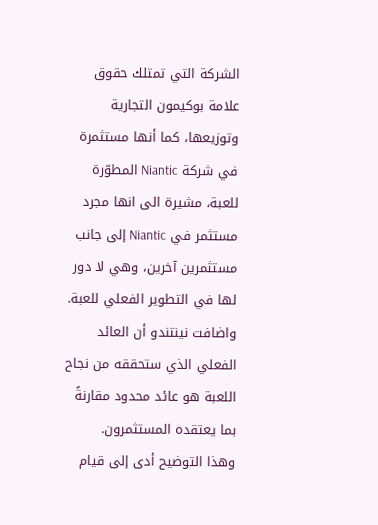الشركة التي تمتلك حقوق علامة بوكيمون التجارية وتوزيعها، كما أنها مستثمرة في شركة Niantic المطوّرة للعبة، مشيرة الى انها مجرد مستثمر في Niantic إلى جانب مستثمرين آخرين، وهي لا دور لها في التطوير الفعلي للعبة. واضافت نينتندو أن العائد الفعلي الذي ستحققه من نجاح اللعبة هو عائد محدود مقارنةً بما يعتقده المستثمرون.
وهذا التوضيح أدى إلى قيام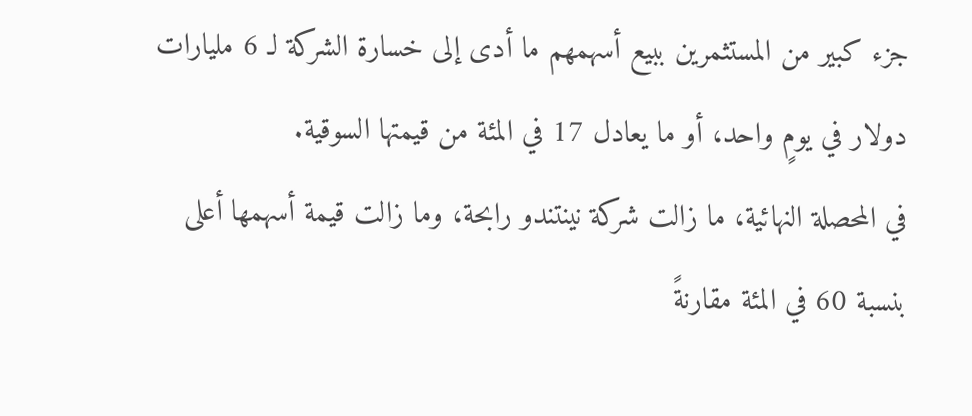جزء كبير من المستثمرين ببيع أسهمهم ما أدى إلى خسارة الشركة لـ 6 مليارات دولار في يومٍ واحد، أو ما يعادل 17 في المئة من قيمتها السوقية.
في المحصلة النهائية، ما زالت شركة نينتندو رابحة، وما زالت قيمة أسهمها أعلى بنسبة 60 في المئة مقارنةً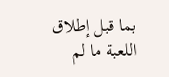بما قبل إطلاق اللعبة ما لم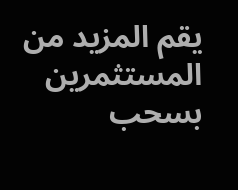يقم المزيد من المستثمرين بسحب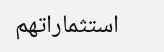استثماراتهم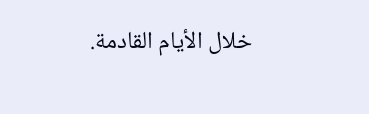خلال الأيام القادمة.